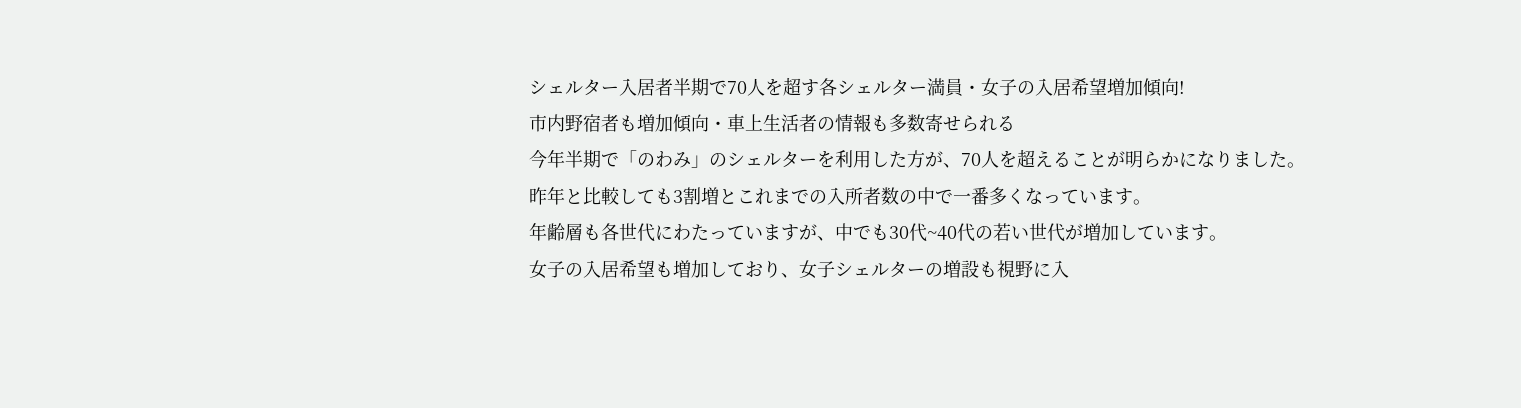シェルター入居者半期で70人を超す各シェルター満員・女子の入居希望増加傾向!
市内野宿者も増加傾向・車上生活者の情報も多数寄せられる
今年半期で「のわみ」のシェルターを利用した方が、70人を超えることが明らかになりました。
昨年と比較しても3割増とこれまでの入所者数の中で一番多くなっています。
年齢層も各世代にわたっていますが、中でも30代~40代の若い世代が増加しています。
女子の入居希望も増加しており、女子シェルターの増設も視野に入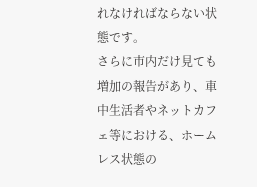れなければならない状態です。
さらに市内だけ見ても増加の報告があり、車中生活者やネットカフェ等における、ホームレス状態の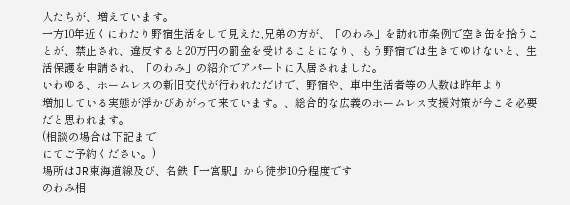人たちが、増えています。
一方10年近くにわたり野宿生活をして見えた,兄弟の方が、「のわみ」を訪れ市条例で空き缶を拾うことが、禁止され、違反すると20万円の罰金を受けることになり、もう野宿では生きてゆけないと、生活保護を申請され、「のわみ」の紹介でアパートに入居されました。
いわゆる、ホームレスの新旧交代が行われただけで、野宿や、車中生活者等の人数は昨年より
増加している実態が浮かびあがって来ています。、総合的な広義のホームレス支援対策が今こそ必要だと思われます。
(相談の場合は下記まで
にてご予約ください。)
場所はJR東海道線及び、名鉄『一宮駅』から徒歩10分程度です
のわみ相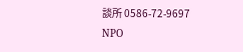談所 0586-72-9697
NPO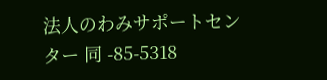法人のわみサポートセンター 同 -85-5318